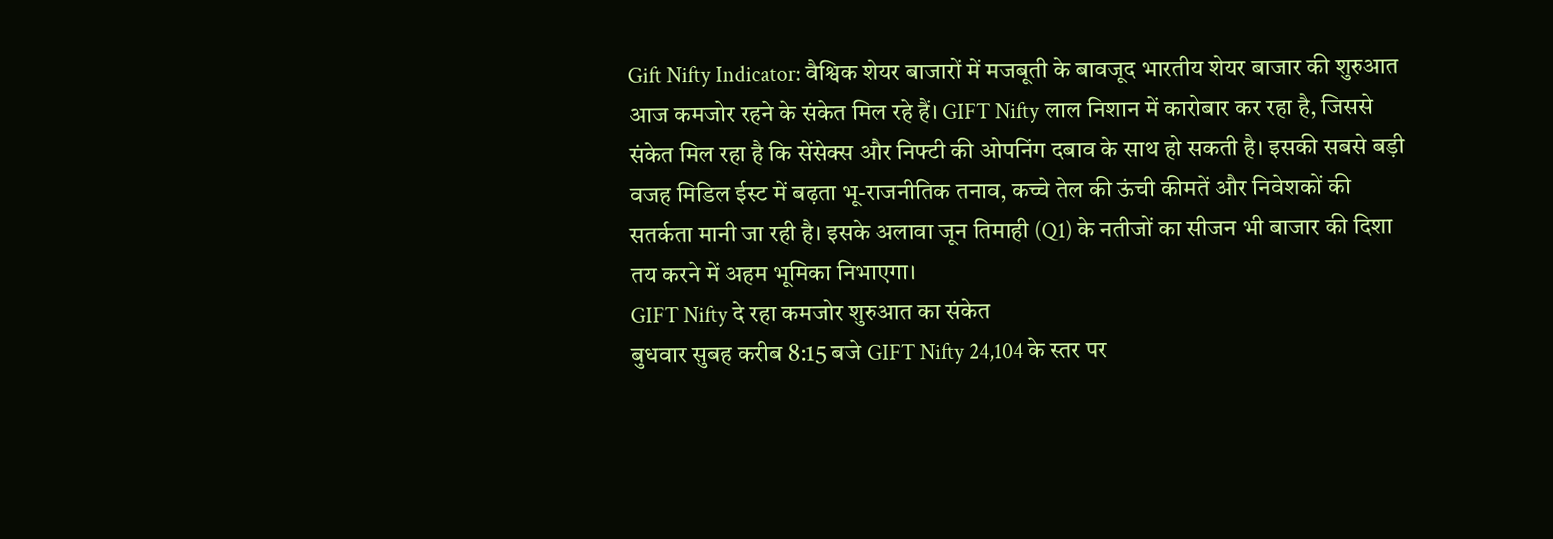Gift Nifty Indicator: वैश्विक शेयर बाजारों में मजबूती के बावजूद भारतीय शेयर बाजार की शुरुआत आज कमजोर रहने के संकेत मिल रहे हैं। GIFT Nifty लाल निशान में कारोबार कर रहा है, जिससे संकेत मिल रहा है कि सेंसेक्स और निफ्टी की ओपनिंग दबाव के साथ हो सकती है। इसकी सबसे बड़ी वजह मिडिल ईस्ट में बढ़ता भू-राजनीतिक तनाव, कच्चे तेल की ऊंची कीमतें और निवेशकों की सतर्कता मानी जा रही है। इसके अलावा जून तिमाही (Q1) के नतीजों का सीजन भी बाजार की दिशा तय करने में अहम भूमिका निभाएगा।
GIFT Nifty दे रहा कमजोर शुरुआत का संकेत
बुधवार सुबह करीब 8:15 बजे GIFT Nifty 24,104 के स्तर पर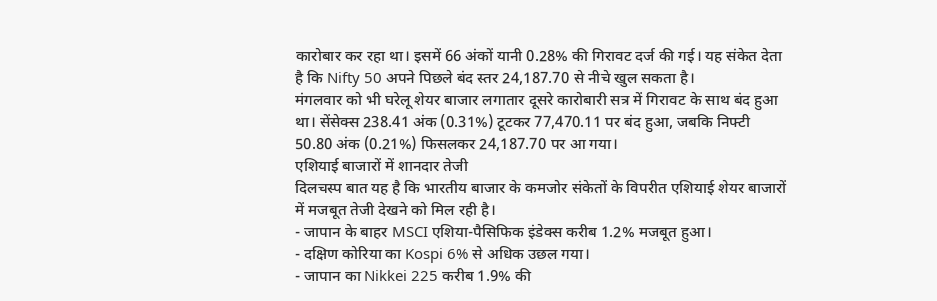कारोबार कर रहा था। इसमें 66 अंकों यानी 0.28% की गिरावट दर्ज की गई। यह संकेत देता है कि Nifty 50 अपने पिछले बंद स्तर 24,187.70 से नीचे खुल सकता है।
मंगलवार को भी घरेलू शेयर बाजार लगातार दूसरे कारोबारी सत्र में गिरावट के साथ बंद हुआ था। सेंसेक्स 238.41 अंक (0.31%) टूटकर 77,470.11 पर बंद हुआ, जबकि निफ्टी 50.80 अंक (0.21%) फिसलकर 24,187.70 पर आ गया।
एशियाई बाजारों में शानदार तेजी
दिलचस्प बात यह है कि भारतीय बाजार के कमजोर संकेतों के विपरीत एशियाई शेयर बाजारों में मजबूत तेजी देखने को मिल रही है।
- जापान के बाहर MSCI एशिया-पैसिफिक इंडेक्स करीब 1.2% मजबूत हुआ।
- दक्षिण कोरिया का Kospi 6% से अधिक उछल गया।
- जापान का Nikkei 225 करीब 1.9% की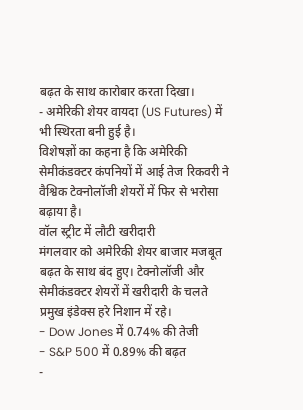बढ़त के साथ कारोबार करता दिखा।
- अमेरिकी शेयर वायदा (US Futures) में भी स्थिरता बनी हुई है।
विशेषज्ञों का कहना है कि अमेरिकी सेमीकंडक्टर कंपनियों में आई तेज रिकवरी ने वैश्विक टेक्नोलॉजी शेयरों में फिर से भरोसा बढ़ाया है।
वॉल स्ट्रीट में लौटी खरीदारी
मंगलवार को अमेरिकी शेयर बाजार मजबूत बढ़त के साथ बंद हुए। टेक्नोलॉजी और सेमीकंडक्टर शेयरों में खरीदारी के चलते प्रमुख इंडेक्स हरे निशान में रहे।
- Dow Jones में 0.74% की तेजी
- S&P 500 में 0.89% की बढ़त
-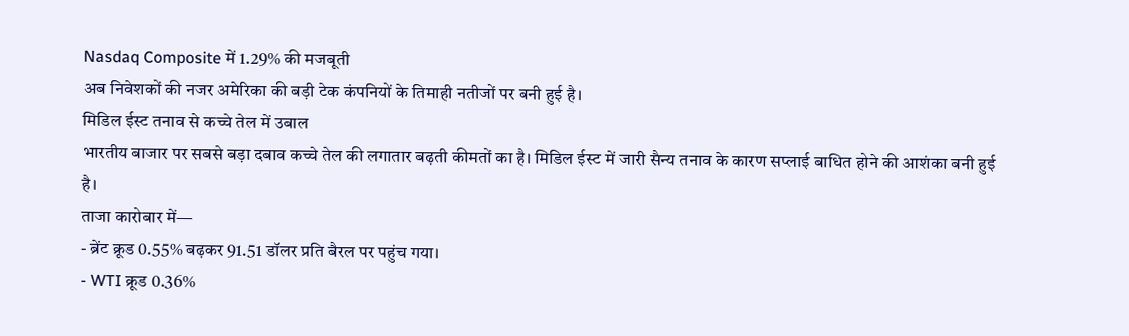Nasdaq Composite में 1.29% की मजबूती
अब निवेशकों की नजर अमेरिका की बड़ी टेक कंपनियों के तिमाही नतीजों पर बनी हुई है।
मिडिल ईस्ट तनाव से कच्चे तेल में उबाल
भारतीय बाजार पर सबसे बड़ा दबाव कच्चे तेल की लगातार बढ़ती कीमतों का है। मिडिल ईस्ट में जारी सैन्य तनाव के कारण सप्लाई बाधित होने की आशंका बनी हुई है।
ताजा कारोबार में—
- ब्रेंट क्रूड 0.55% बढ़कर 91.51 डॉलर प्रति बैरल पर पहुंच गया।
- WTI क्रूड 0.36%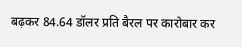बढ़कर 84.64 डॉलर प्रति बैरल पर कारोबार कर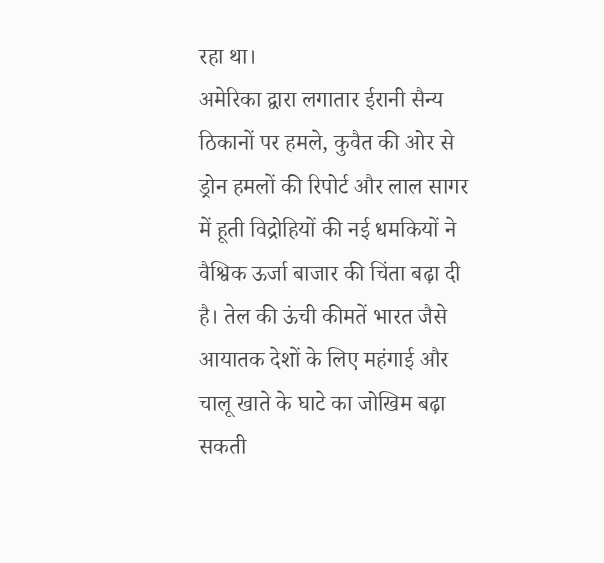रहा था।
अमेरिका द्वारा लगातार ईरानी सैन्य ठिकानों पर हमले, कुवैत की ओर से ड्रोन हमलों की रिपोर्ट और लाल सागर में हूती विद्रोहियों की नई धमकियों ने वैश्विक ऊर्जा बाजार की चिंता बढ़ा दी है। तेल की ऊंची कीमतें भारत जैसे आयातक देशों के लिए महंगाई और चालू खाते के घाटे का जोखिम बढ़ा सकती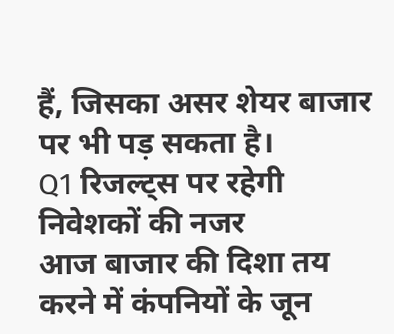हैं, जिसका असर शेयर बाजार पर भी पड़ सकता है।
Q1 रिजल्ट्स पर रहेगी निवेशकों की नजर
आज बाजार की दिशा तय करने में कंपनियों के जून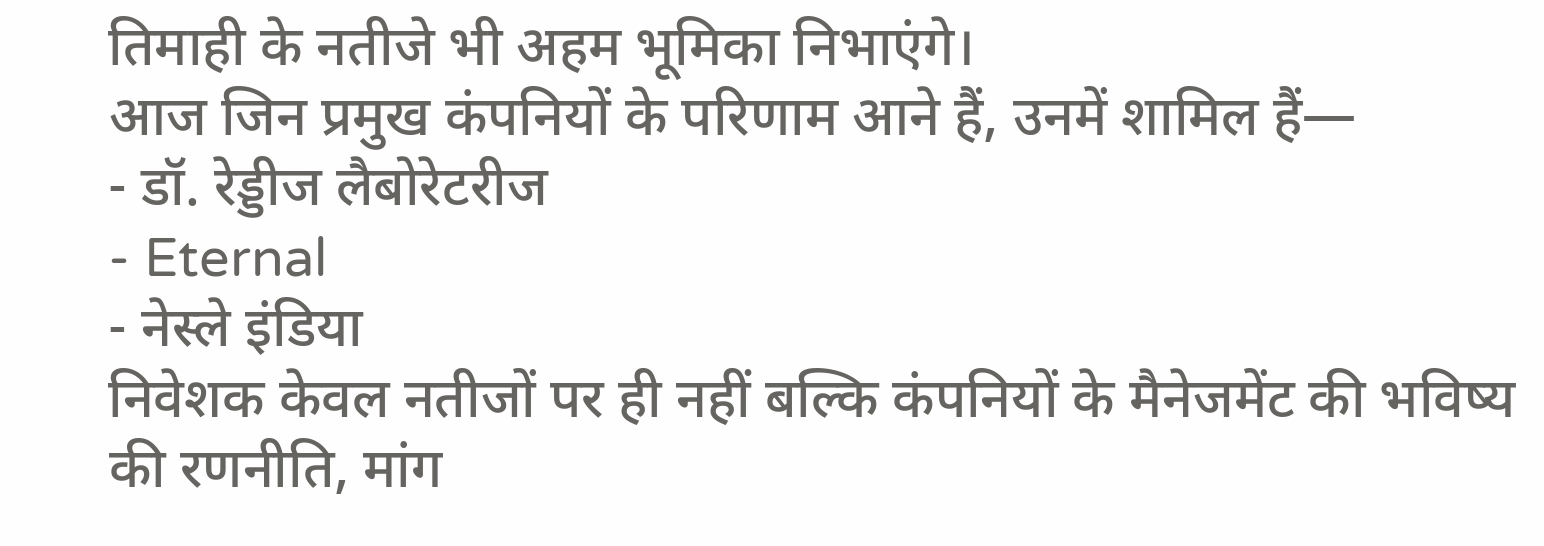तिमाही के नतीजे भी अहम भूमिका निभाएंगे।
आज जिन प्रमुख कंपनियों के परिणाम आने हैं, उनमें शामिल हैं—
- डॉ. रेड्डीज लैबोरेटरीज
- Eternal
- नेस्ले इंडिया
निवेशक केवल नतीजों पर ही नहीं बल्कि कंपनियों के मैनेजमेंट की भविष्य की रणनीति, मांग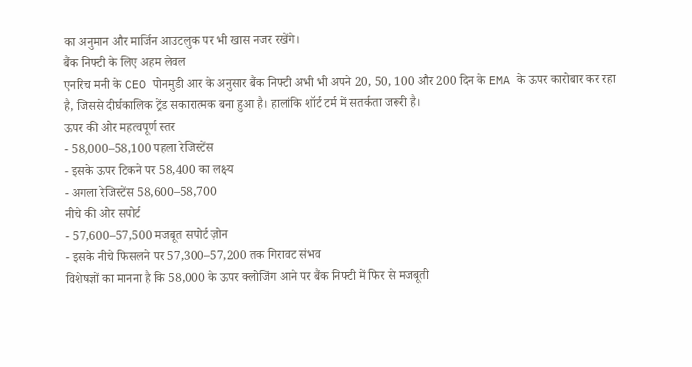का अनुमान और मार्जिन आउटलुक पर भी खास नजर रखेंगे।
बैंक निफ्टी के लिए अहम लेवल
एनरिच मनी के CEO पोनमुडी आर के अनुसार बैंक निफ्टी अभी भी अपने 20, 50, 100 और 200 दिन के EMA के ऊपर कारोबार कर रहा है, जिससे दीर्घकालिक ट्रेंड सकारात्मक बना हुआ है। हालांकि शॉर्ट टर्म में सतर्कता जरूरी है।
ऊपर की ओर महत्वपूर्ण स्तर
- 58,000–58,100 पहला रेजिस्टेंस
- इसके ऊपर टिकने पर 58,400 का लक्ष्य
- अगला रेजिस्टेंस 58,600–58,700
नीचे की ओर सपोर्ट
- 57,600–57,500 मजबूत सपोर्ट ज़ोन
- इसके नीचे फिसलने पर 57,300–57,200 तक गिरावट संभव
विशेषज्ञों का मानना है कि 58,000 के ऊपर क्लोजिंग आने पर बैंक निफ्टी में फिर से मजबूती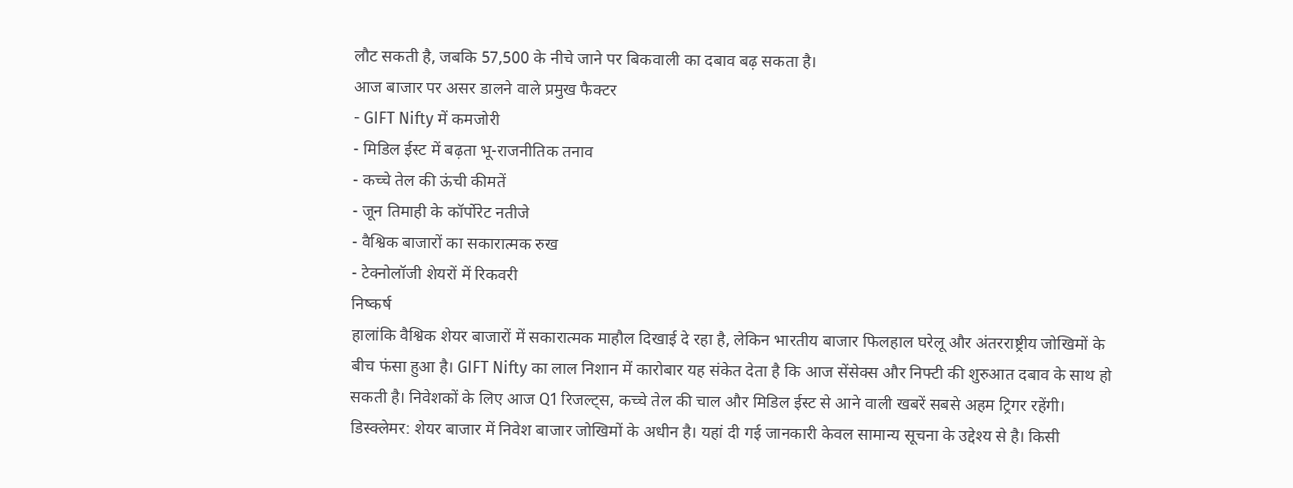लौट सकती है, जबकि 57,500 के नीचे जाने पर बिकवाली का दबाव बढ़ सकता है।
आज बाजार पर असर डालने वाले प्रमुख फैक्टर
- GIFT Nifty में कमजोरी
- मिडिल ईस्ट में बढ़ता भू-राजनीतिक तनाव
- कच्चे तेल की ऊंची कीमतें
- जून तिमाही के कॉर्पोरेट नतीजे
- वैश्विक बाजारों का सकारात्मक रुख
- टेक्नोलॉजी शेयरों में रिकवरी
निष्कर्ष
हालांकि वैश्विक शेयर बाजारों में सकारात्मक माहौल दिखाई दे रहा है, लेकिन भारतीय बाजार फिलहाल घरेलू और अंतरराष्ट्रीय जोखिमों के बीच फंसा हुआ है। GIFT Nifty का लाल निशान में कारोबार यह संकेत देता है कि आज सेंसेक्स और निफ्टी की शुरुआत दबाव के साथ हो सकती है। निवेशकों के लिए आज Q1 रिजल्ट्स, कच्चे तेल की चाल और मिडिल ईस्ट से आने वाली खबरें सबसे अहम ट्रिगर रहेंगी।
डिस्क्लेमर: शेयर बाजार में निवेश बाजार जोखिमों के अधीन है। यहां दी गई जानकारी केवल सामान्य सूचना के उद्देश्य से है। किसी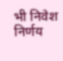भी निवेश निर्णय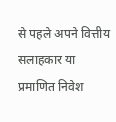से पहले अपने वित्तीय सलाहकार या प्रमाणित निवेश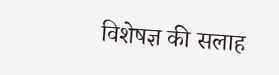विशेषज्ञ की सलाह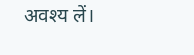अवश्य लें।